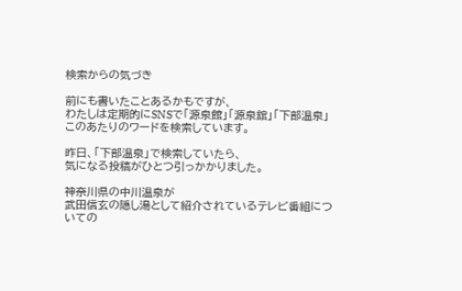検索からの気づき

前にも書いたことあるかもですが、
わたしは定期的にSNSで「源泉館」「源泉舘」「下部温泉」
このあたりのワードを検索しています。

昨日、「下部温泉」で検索していたら、
気になる投稿がひとつ引っかかりました。

神奈川県の中川温泉が
武田信玄の隠し湯として紹介されているテレビ番組についての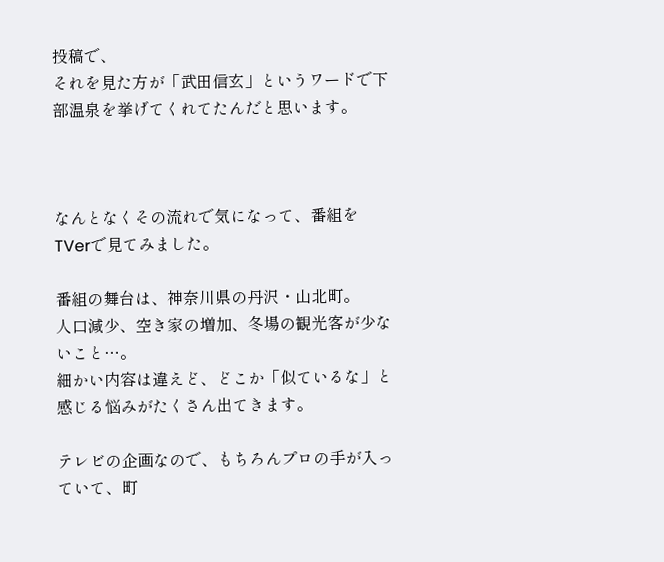投稿で、
それを見た方が「武田信玄」というワードで下部温泉を挙げてくれてたんだと思います。



なんとなくその流れで気になって、番組をTVerで見てみました。

番組の舞台は、神奈川県の丹沢・山北町。
人口減少、空き家の増加、冬場の観光客が少ないこと…。
細かい内容は違えど、どこか「似ているな」と感じる悩みがたくさん出てきます。

テレビの企画なので、もちろんプロの手が入っていて、町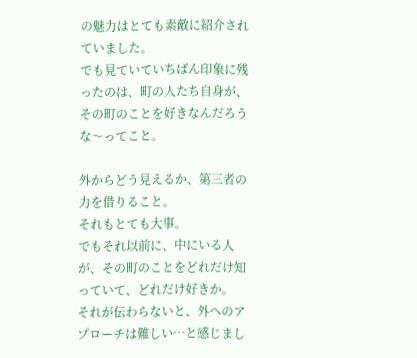の魅力はとても素敵に紹介されていました。
でも見ていていちばん印象に残ったのは、町の人たち自身が、その町のことを好きなんだろうな〜ってこと。

外からどう見えるか、第三者の力を借りること。
それもとても大事。
でもそれ以前に、中にいる人が、その町のことをどれだけ知っていて、どれだけ好きか。
それが伝わらないと、外へのアプローチは難しい…と感じまし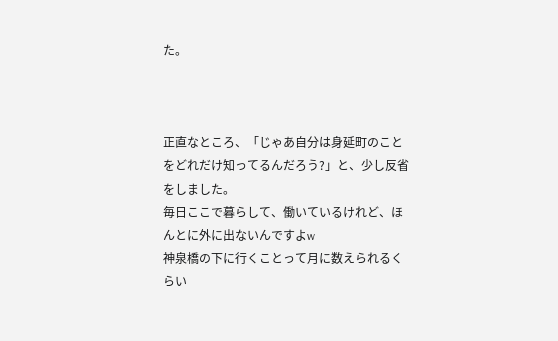た。



正直なところ、「じゃあ自分は身延町のことをどれだけ知ってるんだろう?」と、少し反省をしました。
毎日ここで暮らして、働いているけれど、ほんとに外に出ないんですよw
神泉橋の下に行くことって月に数えられるくらい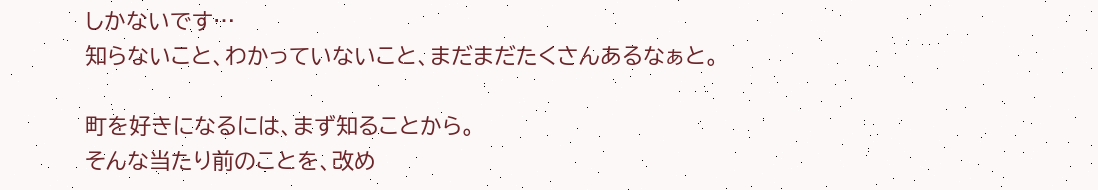しかないです…
知らないこと、わかっていないこと、まだまだたくさんあるなぁと。

町を好きになるには、まず知ることから。
そんな当たり前のことを、改め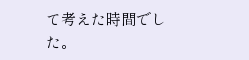て考えた時間でした。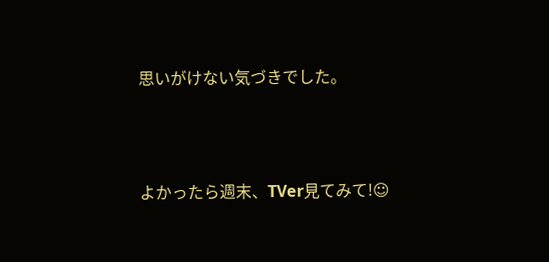思いがけない気づきでした。



よかったら週末、TVer見てみて!☺